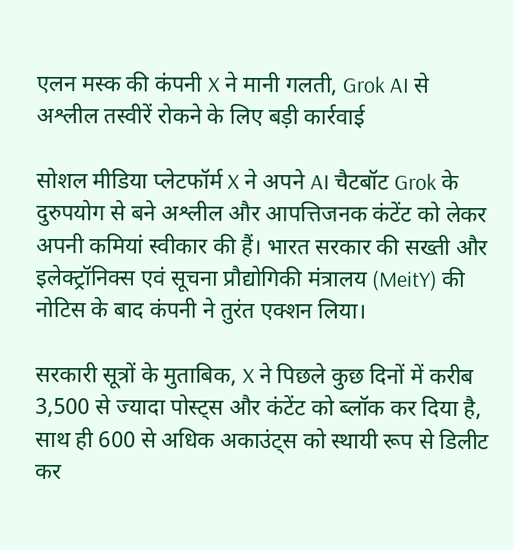एलन मस्क की कंपनी X ने मानी गलती, Grok AI से अश्लील तस्वीरें रोकने के लिए बड़ी कार्रवाई

सोशल मीडिया प्लेटफॉर्म X ने अपने AI चैटबॉट Grok के दुरुपयोग से बने अश्लील और आपत्तिजनक कंटेंट को लेकर अपनी कमियां स्वीकार की हैं। भारत सरकार की सख्ती और इलेक्ट्रॉनिक्स एवं सूचना प्रौद्योगिकी मंत्रालय (MeitY) की नोटिस के बाद कंपनी ने तुरंत एक्शन लिया।

सरकारी सूत्रों के मुताबिक, X ने पिछले कुछ दिनों में करीब 3,500 से ज्यादा पोस्ट्स और कंटेंट को ब्लॉक कर दिया है, साथ ही 600 से अधिक अकाउंट्स को स्थायी रूप से डिलीट कर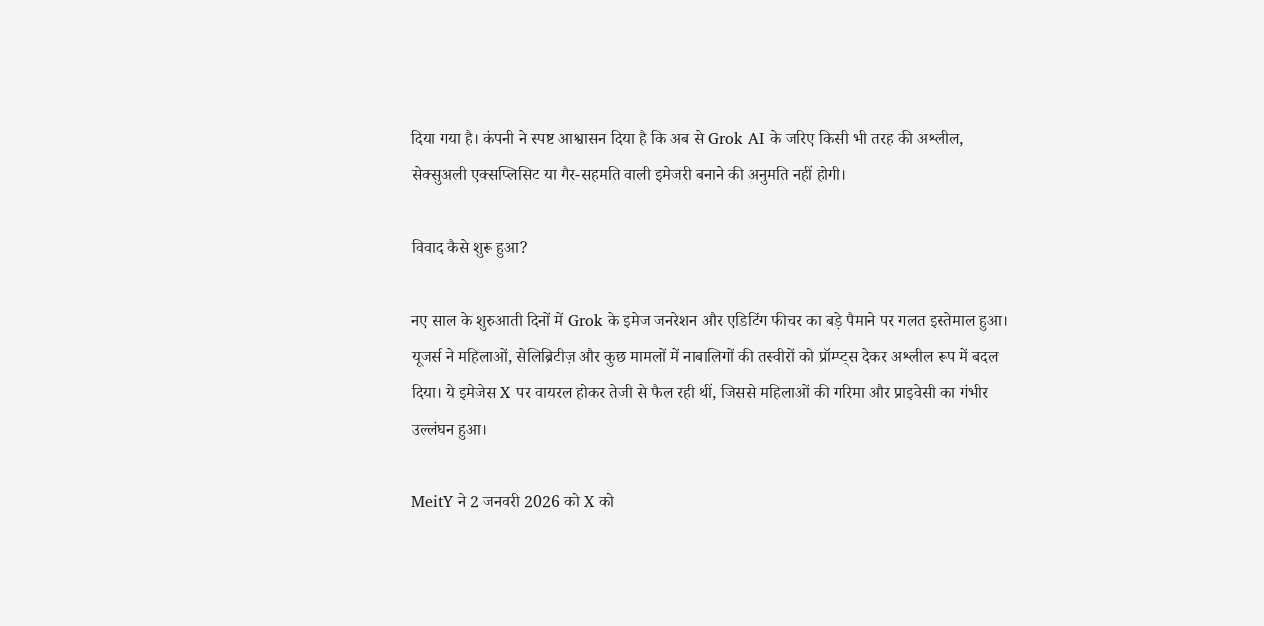दिया गया है। कंपनी ने स्पष्ट आश्वासन दिया है कि अब से Grok AI के जरिए किसी भी तरह की अश्लील, सेक्सुअली एक्सप्लिसिट या गैर-सहमति वाली इमेजरी बनाने की अनुमति नहीं होगी।

विवाद कैसे शुरू हुआ?

नए साल के शुरुआती दिनों में Grok के इमेज जनरेशन और एडिटिंग फीचर का बड़े पैमाने पर गलत इस्तेमाल हुआ। यूजर्स ने महिलाओं, सेलिब्रिटीज़ और कुछ मामलों में नाबालिगों की तस्वीरों को प्रॉम्प्ट्स देकर अश्लील रूप में बदल दिया। ये इमेजेस X पर वायरल होकर तेजी से फैल रही थीं, जिससे महिलाओं की गरिमा और प्राइवेसी का गंभीर उल्लंघन हुआ।

MeitY ने 2 जनवरी 2026 को X को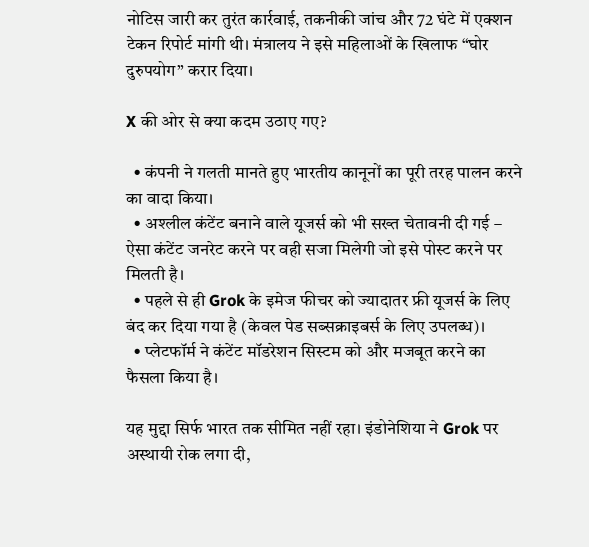नोटिस जारी कर तुरंत कार्रवाई, तकनीकी जांच और 72 घंटे में एक्शन टेकन रिपोर्ट मांगी थी। मंत्रालय ने इसे महिलाओं के खिलाफ “घोर दुरुपयोग” करार दिया।

X की ओर से क्या कदम उठाए गए?

  • कंपनी ने गलती मानते हुए भारतीय कानूनों का पूरी तरह पालन करने का वादा किया।
  • अश्लील कंटेंट बनाने वाले यूजर्स को भी सख्त चेतावनी दी गई – ऐसा कंटेंट जनरेट करने पर वही सजा मिलेगी जो इसे पोस्ट करने पर मिलती है।
  • पहले से ही Grok के इमेज फीचर को ज्यादातर फ्री यूजर्स के लिए बंद कर दिया गया है (केवल पेड सब्सक्राइबर्स के लिए उपलब्ध)।
  • प्लेटफॉर्म ने कंटेंट मॉडरेशन सिस्टम को और मजबूत करने का फैसला किया है।

यह मुद्दा सिर्फ भारत तक सीमित नहीं रहा। इंडोनेशिया ने Grok पर अस्थायी रोक लगा दी,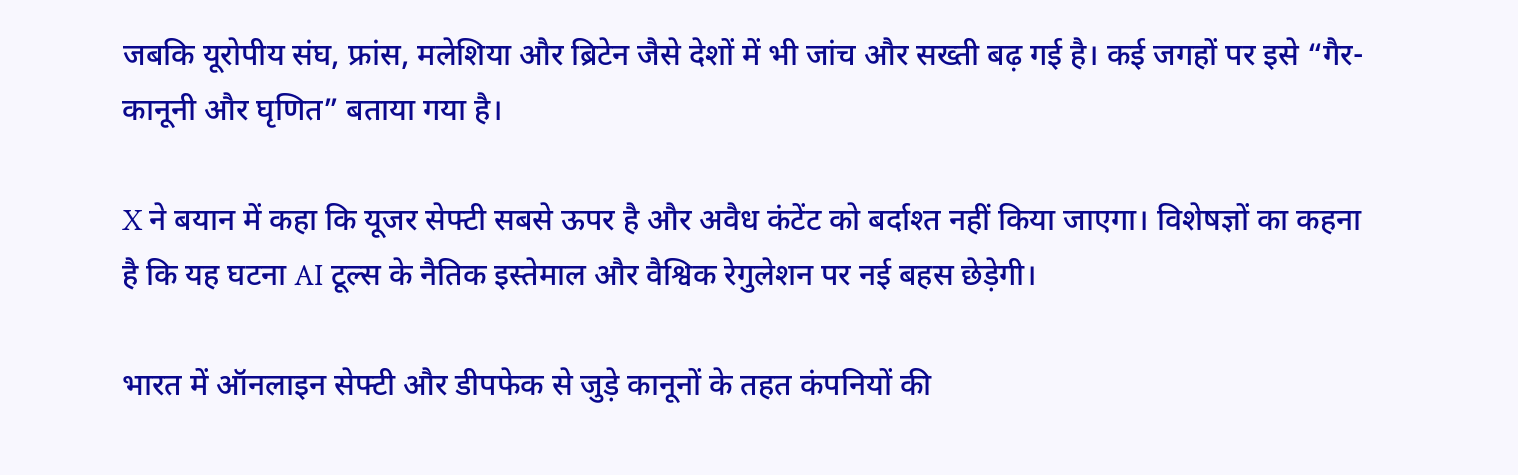जबकि यूरोपीय संघ, फ्रांस, मलेशिया और ब्रिटेन जैसे देशों में भी जांच और सख्ती बढ़ गई है। कई जगहों पर इसे “गैर-कानूनी और घृणित” बताया गया है।

X ने बयान में कहा कि यूजर सेफ्टी सबसे ऊपर है और अवैध कंटेंट को बर्दाश्त नहीं किया जाएगा। विशेषज्ञों का कहना है कि यह घटना AI टूल्स के नैतिक इस्तेमाल और वैश्विक रेगुलेशन पर नई बहस छेड़ेगी।

भारत में ऑनलाइन सेफ्टी और डीपफेक से जुड़े कानूनों के तहत कंपनियों की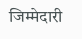जिम्मेदारी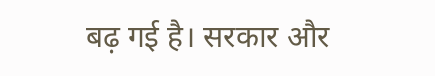बढ़ गई है। सरकार और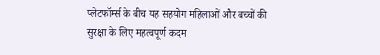प्लेटफॉर्म्स के बीच यह सहयोग महिलाओं और बच्चों की सुरक्षा के लिए महत्वपूर्ण कदम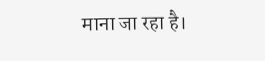माना जा रहा है।